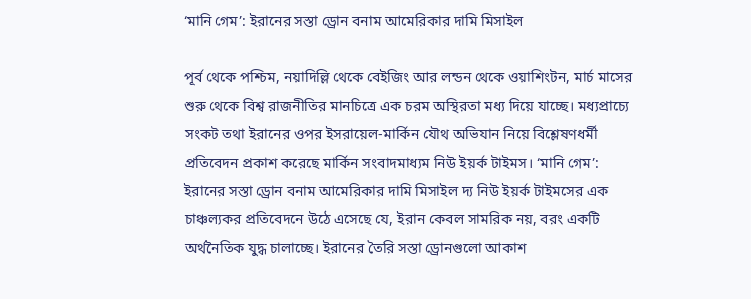‘মানি গেম’: ইরানের সস্তা ড্রোন বনাম আমেরিকার দামি মিসাইল

পূর্ব থেকে পশ্চিম, নয়াদিল্লি থেকে বেইজিং আর লন্ডন থেকে ওয়াশিংটন, মার্চ মাসের শুরু থেকে বিশ্ব রাজনীতির মানচিত্রে এক চরম অস্থিরতা মধ্য দিয়ে যাচ্ছে। মধ্যপ্রাচ্যে সংকট তথা ইরানের ওপর ইসরায়েল-মার্কিন যৌথ অভিযান নিয়ে বিশ্লেষণধর্মী প্রতিবেদন প্রকাশ করেছে মার্কিন সংবাদমাধ্যম নিউ ইয়র্ক টাইমস। ‘মানি গেম’: ইরানের সস্তা ড্রোন বনাম আমেরিকার দামি মিসাইল দ্য নিউ ইয়র্ক টাইমসের এক চাঞ্চল্যকর প্রতিবেদনে উঠে এসেছে যে, ইরান কেবল সামরিক নয়, বরং একটি অর্থনৈতিক যুদ্ধ চালাচ্ছে। ইরানের তৈরি সস্তা ড্রোনগুলো আকাশ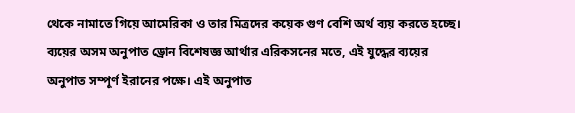থেকে নামাতে গিয়ে আমেরিকা ও তার মিত্রদের কয়েক গুণ বেশি অর্থ ব্যয় করতে হচ্ছে। ব্যয়ের অসম অনুপাত ড্রোন বিশেষজ্ঞ আর্থার এরিকসনের মতে, এই যুদ্ধের ব্যয়ের অনুপাত সম্পূর্ণ ইরানের পক্ষে। এই অনুপাত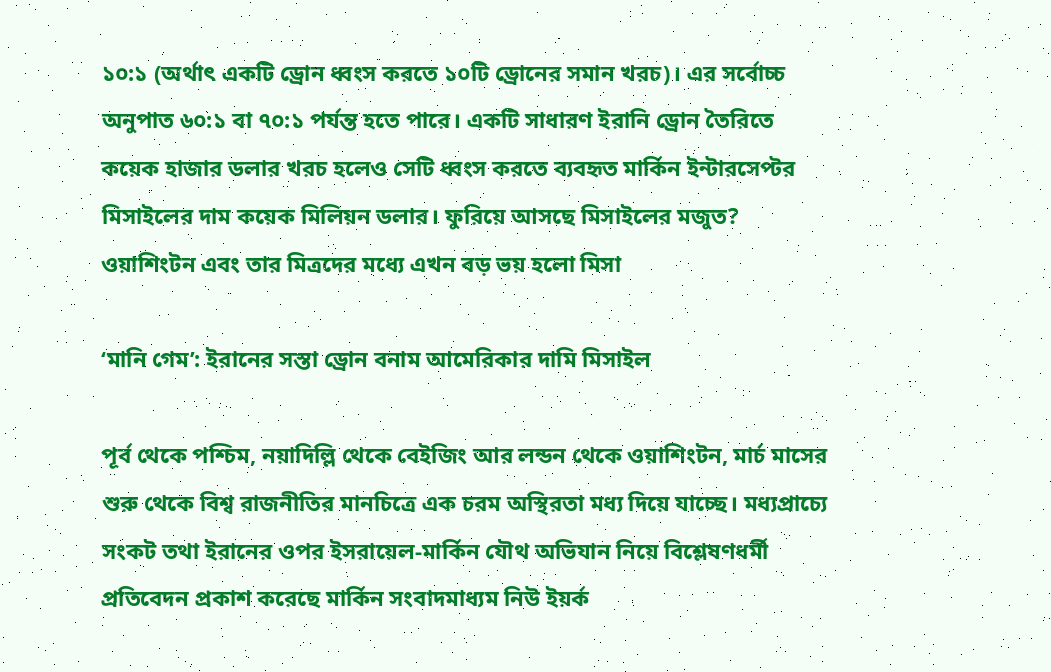১০:১ (অর্থাৎ একটি ড্রোন ধ্বংস করতে ১০টি ড্রোনের সমান খরচ)। এর সর্বোচ্চ অনুপাত ৬০:১ বা ৭০:১ পর্যন্ত হতে পারে। একটি সাধারণ ইরানি ড্রোন তৈরিতে কয়েক হাজার ডলার খরচ হলেও সেটি ধ্বংস করতে ব্যবহৃত মার্কিন ইন্টারসেপ্টর মিসাইলের দাম কয়েক মিলিয়ন ডলার। ফুরিয়ে আসছে মিসাইলের মজুত? ওয়াশিংটন এবং তার মিত্রদের মধ্যে এখন বড় ভয় হলো মিসা

‘মানি গেম’: ইরানের সস্তা ড্রোন বনাম আমেরিকার দামি মিসাইল

পূর্ব থেকে পশ্চিম, নয়াদিল্লি থেকে বেইজিং আর লন্ডন থেকে ওয়াশিংটন, মার্চ মাসের শুরু থেকে বিশ্ব রাজনীতির মানচিত্রে এক চরম অস্থিরতা মধ্য দিয়ে যাচ্ছে। মধ্যপ্রাচ্যে সংকট তথা ইরানের ওপর ইসরায়েল-মার্কিন যৌথ অভিযান নিয়ে বিশ্লেষণধর্মী প্রতিবেদন প্রকাশ করেছে মার্কিন সংবাদমাধ্যম নিউ ইয়র্ক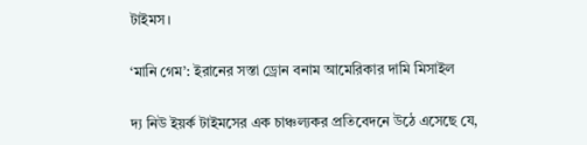টাইমস।

‘মানি গেম’: ইরানের সস্তা ড্রোন বনাম আমেরিকার দামি মিসাইল

দ্য নিউ ইয়র্ক টাইমসের এক চাঞ্চল্যকর প্রতিবেদনে উঠে এসেছে যে,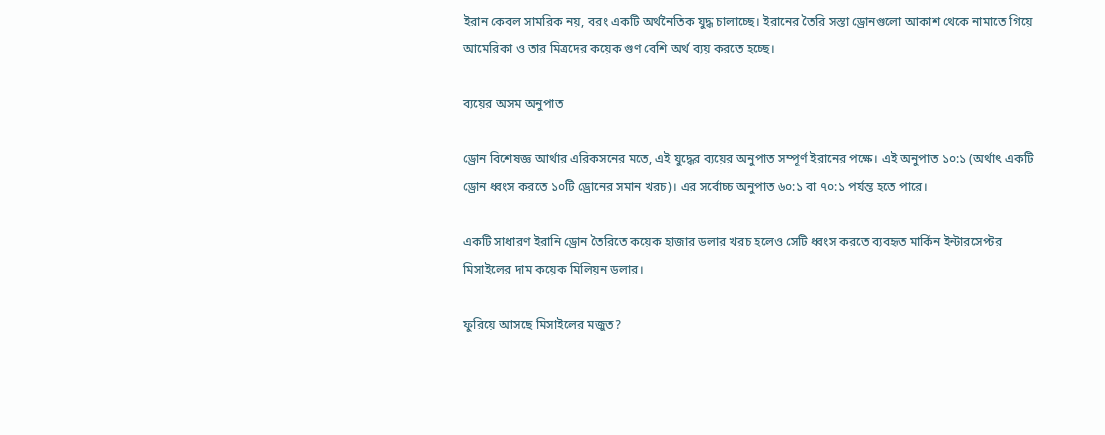ইরান কেবল সামরিক নয়, বরং একটি অর্থনৈতিক যুদ্ধ চালাচ্ছে। ইরানের তৈরি সস্তা ড্রোনগুলো আকাশ থেকে নামাতে গিয়ে আমেরিকা ও তার মিত্রদের কয়েক গুণ বেশি অর্থ ব্যয় করতে হচ্ছে।

ব্যয়ের অসম অনুপাত

ড্রোন বিশেষজ্ঞ আর্থার এরিকসনের মতে, এই যুদ্ধের ব্যয়ের অনুপাত সম্পূর্ণ ইরানের পক্ষে। এই অনুপাত ১০:১ (অর্থাৎ একটি ড্রোন ধ্বংস করতে ১০টি ড্রোনের সমান খরচ)। এর সর্বোচ্চ অনুপাত ৬০:১ বা ৭০:১ পর্যন্ত হতে পারে।

একটি সাধারণ ইরানি ড্রোন তৈরিতে কয়েক হাজার ডলার খরচ হলেও সেটি ধ্বংস করতে ব্যবহৃত মার্কিন ইন্টারসেপ্টর মিসাইলের দাম কয়েক মিলিয়ন ডলার।

ফুরিয়ে আসছে মিসাইলের মজুত?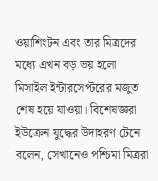ওয়াশিংটন এবং তার মিত্রদের মধ্যে এখন বড় ভয় হলো মিসাইল ইন্টারসেপ্টরের মজুত শেষ হয়ে যাওয়া। বিশেষজ্ঞরা ইউক্রেন যুদ্ধের উদাহরণ টেনে বলেন, সেখানেও পশ্চিমা মিত্ররা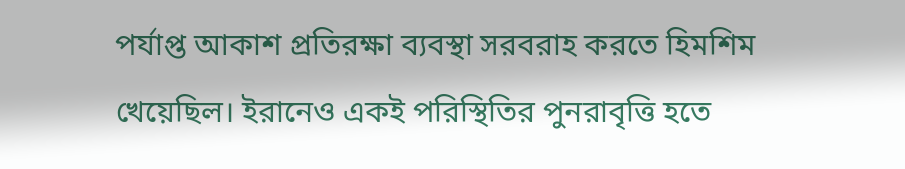পর্যাপ্ত আকাশ প্রতিরক্ষা ব্যবস্থা সরবরাহ করতে হিমশিম খেয়েছিল। ইরানেও একই পরিস্থিতির পুনরাবৃত্তি হতে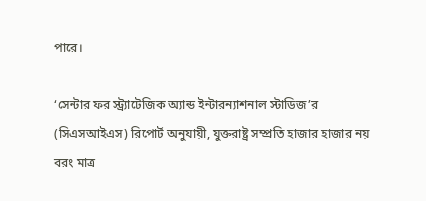পারে।

‘সেন্টার ফর স্ট্র্যাটেজিক অ্যান্ড ইন্টারন্যাশনাল স্টাডিজ’র (সিএসআইএস) রিপোর্ট অনুযায়ী, যুক্তরাষ্ট্র সম্প্রতি হাজার হাজার নয় বরং মাত্র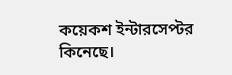কয়েকশ ইন্টারসেপ্টর কিনেছে।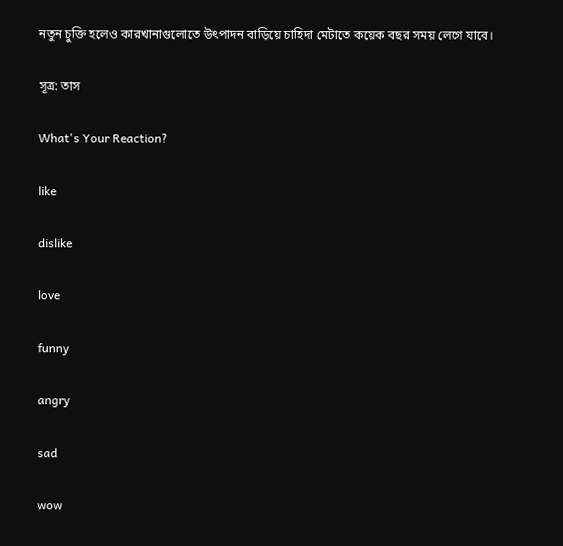নতুন চুক্তি হলেও কারখানাগুলোতে উৎপাদন বাড়িয়ে চাহিদা মেটাতে কয়েক বছর সময় লেগে যাবে।

সূত্র: তাস

What's Your Reaction?

like

dislike

love

funny

angry

sad

wow